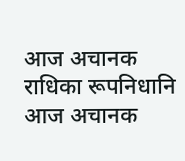आज अचानक राधिका रूपनिधानि
आज अचानक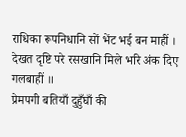राधिका रूपनिधानि सों भेंट भई बन माहीं ।
देखत दृष्टि परे रसखानि मिले भरि अंक दिए गलबाहीं ॥
प्रेमपगी बतियाँ दुहुँघाँ की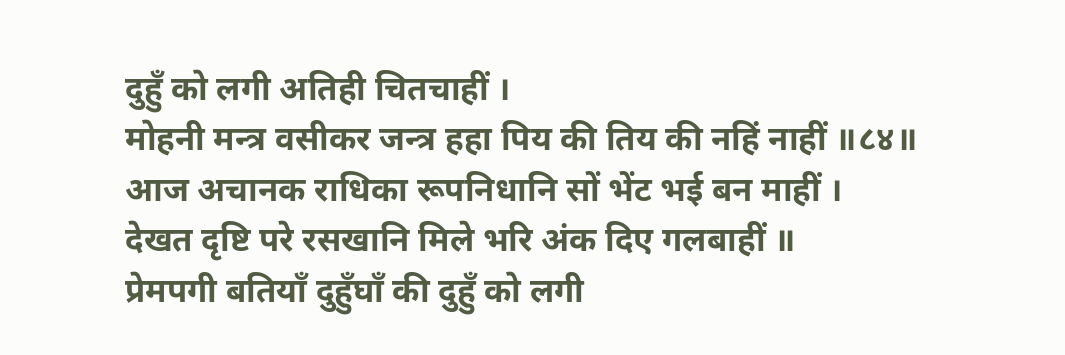दुहुँ को लगी अतिही चितचाहीं ।
मोहनी मन्त्र वसीकर जन्त्र हहा पिय की तिय की नहिं नाहीं ॥८४॥
आज अचानक राधिका रूपनिधानि सों भेंट भई बन माहीं ।
देखत दृष्टि परे रसखानि मिले भरि अंक दिए गलबाहीं ॥
प्रेमपगी बतियाँ दुहुँघाँ की दुहुँ को लगी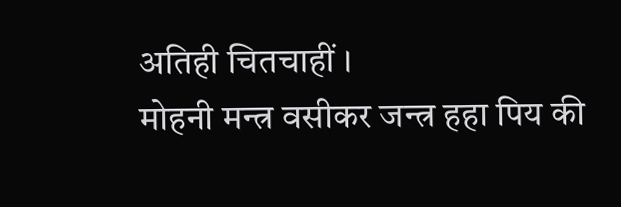अतिही चितचाहीं ।
मोहनी मन्त्र वसीकर जन्त्र हहा पिय की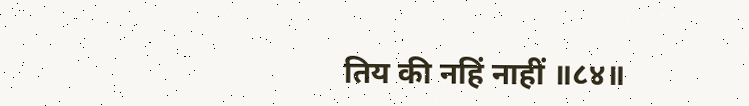तिय की नहिं नाहीं ॥८४॥